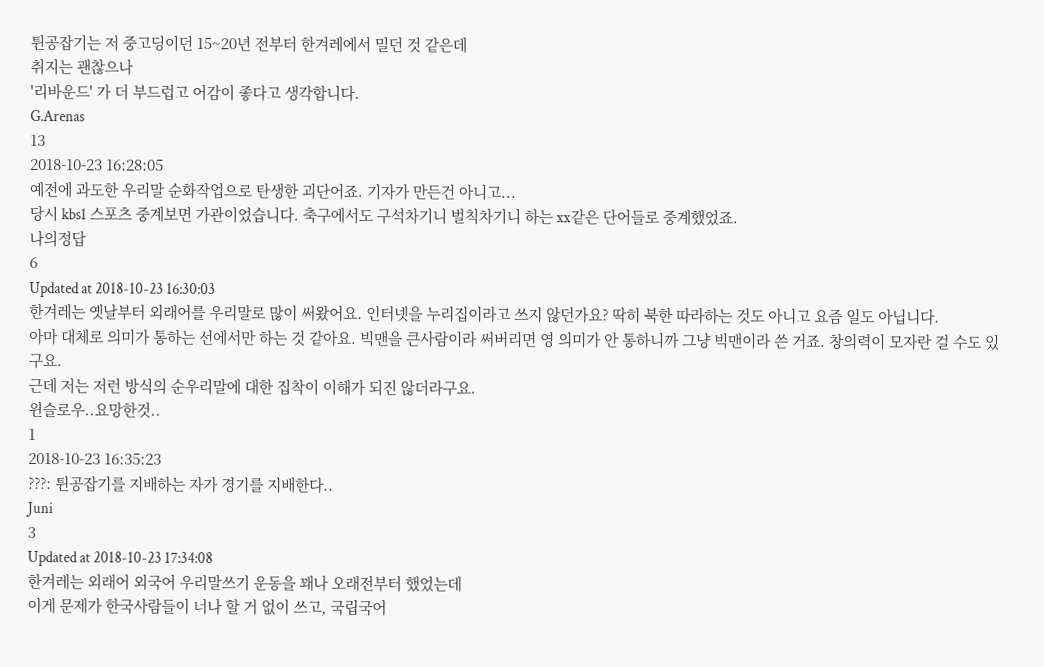튄공잡기는 저 중고딩이던 15~20년 전부터 한겨레에서 밀던 것 같은데
취지는 괜찮으나
'리바운드' 가 더 부드럽고 어감이 좋다고 생각합니다.
G.Arenas
13
2018-10-23 16:28:05
예전에 과도한 우리말 순화작업으로 탄생한 괴단어죠. 기자가 만든건 아니고...
당시 kbs1 스포츠 중계보면 가관이었습니다. 축구에서도 구석차기니 벌칙차기니 하는 xx같은 단어들로 중계했었죠.
나의정답
6
Updated at 2018-10-23 16:30:03
한겨레는 옛날부터 외래어를 우리말로 많이 써왔어요. 인터넷을 누리집이라고 쓰지 않던가요? 딱히 북한 따라하는 것도 아니고 요즘 일도 아닙니다.
아마 대체로 의미가 통하는 선에서만 하는 것 같아요. 빅맨을 큰사람이라 써버리면 영 의미가 안 통하니까 그냥 빅맨이라 쓴 거죠. 창의력이 모자란 걸 수도 있구요.
근데 저는 저런 방식의 순우리말에 대한 집착이 이해가 되진 않더라구요.
윈슬로우..요망한것..
1
2018-10-23 16:35:23
???: 튄공잡기를 지배하는 자가 경기를 지배한다..
Juni
3
Updated at 2018-10-23 17:34:08
한겨레는 외래어 외국어 우리말쓰기 운동을 꽤나 오래전부터 했었는데
이게 문제가 한국사람들이 너나 할 거 없이 쓰고, 국립국어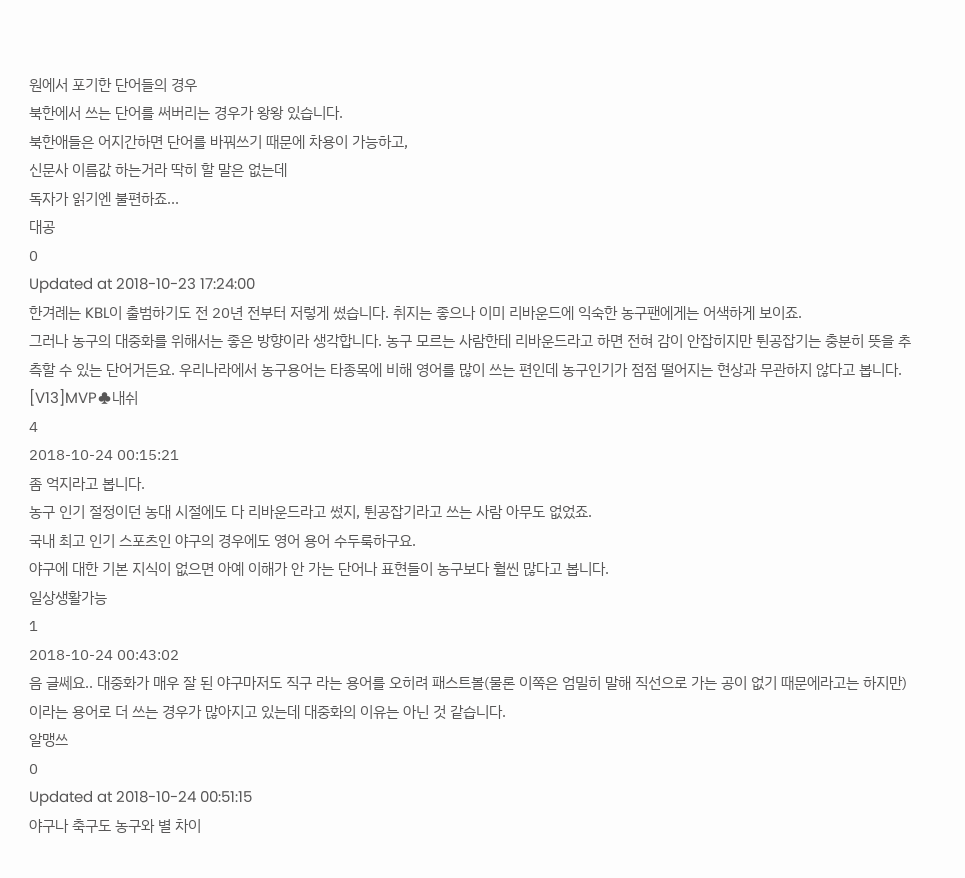원에서 포기한 단어들의 경우
북한에서 쓰는 단어를 써버리는 경우가 왕왕 있습니다.
북한애들은 어지간하면 단어를 바꿔쓰기 때문에 차용이 가능하고,
신문사 이름값 하는거라 딱히 할 말은 없는데
독자가 읽기엔 불편하죠...
대공
0
Updated at 2018-10-23 17:24:00
한겨례는 KBL이 출범하기도 전 20년 전부터 저렇게 썼습니다. 취지는 좋으나 이미 리바운드에 익숙한 농구팬에게는 어색하게 보이죠.
그러나 농구의 대중화를 위해서는 좋은 방향이라 생각합니다. 농구 모르는 사람한테 리바운드라고 하면 전혀 감이 안잡히지만 튄공잡기는 충분히 뜻을 추측할 수 있는 단어거든요. 우리나라에서 농구용어는 타종목에 비해 영어를 많이 쓰는 편인데 농구인기가 점점 떨어지는 현상과 무관하지 않다고 봅니다.
[V13]MVP♣내쉬
4
2018-10-24 00:15:21
좀 억지라고 봅니다.
농구 인기 절정이던 농대 시절에도 다 리바운드라고 썼지, 튄공잡기라고 쓰는 사람 아무도 없었죠.
국내 최고 인기 스포츠인 야구의 경우에도 영어 용어 수두룩하구요.
야구에 대한 기본 지식이 없으면 아예 이해가 안 가는 단어나 표현들이 농구보다 훨씬 많다고 봅니다.
일상생활가능
1
2018-10-24 00:43:02
음 글쎄요.. 대중화가 매우 잘 된 야구마저도 직구 라는 용어를 오히려 패스트볼(물론 이쪽은 엄밀히 말해 직선으로 가는 공이 없기 때문에라고는 하지만)이라는 용어로 더 쓰는 경우가 많아지고 있는데 대중화의 이유는 아닌 것 같습니다.
알맹쓰
0
Updated at 2018-10-24 00:51:15
야구나 축구도 농구와 별 차이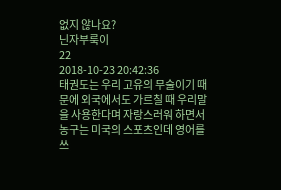없지 않나요?
닌자부룩이
22
2018-10-23 20:42:36
태권도는 우리 고유의 무술이기 때문에 외국에서도 가르칠 때 우리말을 사용한다며 자랑스러워 하면서 농구는 미국의 스포츠인데 영어를 쓰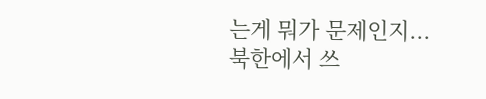는게 뭐가 문제인지...
북한에서 쓰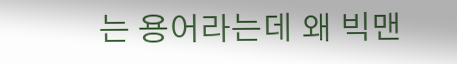는 용어라는데 왜 빅맨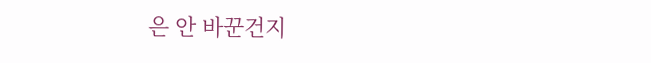은 안 바꾼건지